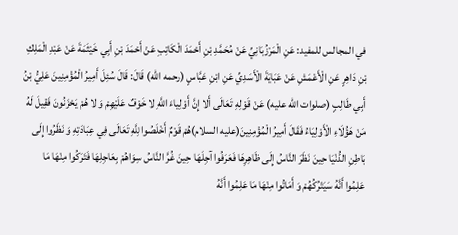في المجالس للمفيد: عَنِ الْمَرْزُبَانِيِّ عَنْ مُحَمَّدِ بْنِ أَحْمَدَ الْكَاتِبِ عَنْ أَحْمَدَ بْنِ أَبِي خَيْثَمَةَ عَنْ عَبْدِ الْمَلِكِ بْنِ دَاهِرٍ عَنِ الْأَعْمَشِ عَنْ عَبَايَةَ الْأَسَدِيِّ عَنِ ابْنِ عَبَّاسٍ (رحمه اللّه) قَالَ: قَالَ سُئِلَ أَمِيرُ الْمُؤْمِنِينَ عَلِيُّ بْنُ أَبِي طَالِبٍ (صلوات الله عليه) عَنْ قَوْلِهِ تَعَالَى أَلا إِنَّ أَوْلِياءَ اللَّهِ لا خَوْفٌ عَلَيْهِمْ وَ لا هُمْ يَحْزَنُونَ فَقِيلَ لَهُ مَنْ هَؤُلَاءِ الْأَوْلِيَاءُ فَقَالَ أَمِيرُ الْمُؤْمِنِينَ(عليه السلام)هُمْ قَوْمٌ أَخْلَصُوا لِلَّهِ تَعَالَى فِي عِبَادَتِهِ وَ نَظَرُوا إِلَى بَاطِنِ الدُّنْيَا حِينَ نَظَرَ النَّاسُ إِلَى ظَاهِرِهَا فَعَرَفُوا آجِلَهَا حِينَ غُرَّ النَّاسُ سِوَاهُمْ بِعَاجِلِهَا فَتَرَكُوا مِنْهَا مَا عَلِمُوا أَنَّهُ سَيَتْرُكُهُمْ وَ أَمَاتُوا مِنْهَا مَا عَلِمُوا أَنَّهُ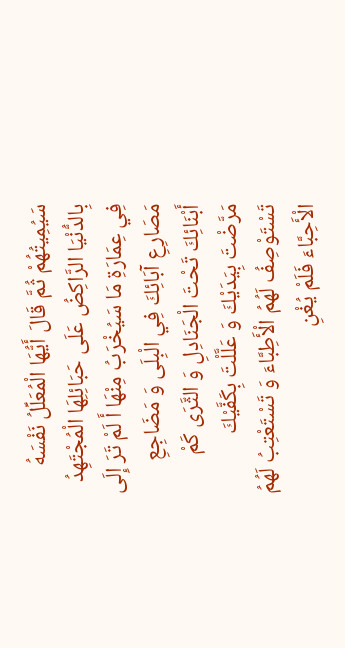سَيُمِيتُهُمْ ثُمَّ قَالَ أَيُّهَا الْمُعَلِّلُ نَفْسَهُ بِالدُّنْيَا الرَّاكِضُ عَلَى حَبَائِلِهَا الْمُجْتَهِدُ فِي عِمَارَةِ مَا سَيُخْرَبُ مِنْهَا أَ لَمْ تَرَ إِلَى مَصَارِعِ آبَائِكَ فِي الْبِلَى وَ مَضَاجِعِ أَبْنَائِكَ تَحْتَ الْجَنَادِلِ وَ الثَّرَى كَمْ مَرَّضْتَ بِيَدَيْكَ وَ عَلَّلْتَ بِكَفَّيْكَ تَسْتَوْصِفُ لَهُمُ الْأَطِبَّاءَ وَ تَسْتَعْتِبُ لَهُمُ الْأَحِبَّاءَ فَلَمْ يُغْنِ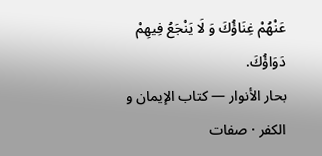عَنْهُمْ غِنَاؤُكَ وَ لَا يَنْجَعُ فِيهِمْ دَوَاؤُكَ.
بحار الأنوار — كتاب الإيمان و الكفر · صفات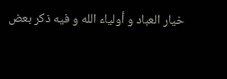خيار العباد و أولياء الله و فيه ذكر بعض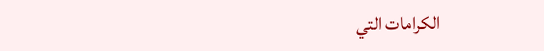الكرامات التي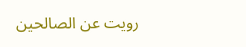رويت عن الصالحين